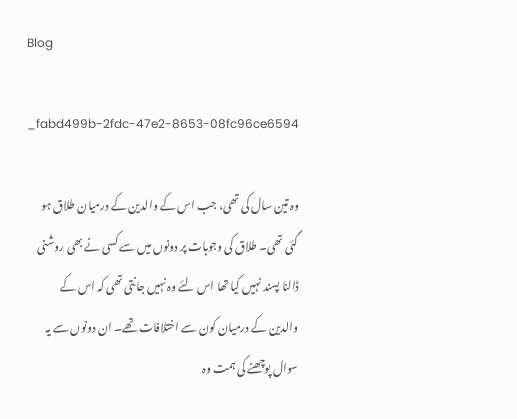Blog

_fabd499b-2fdc-47e2-8653-08fc96ce6594

وہ تین سال کی تھی، جب اس کے والدین کے درمیان طلاق ہو گئی تھی۔ طلاق کی وجوہات پر دونوں میں سے کسی نے بھی روشنی ڈالنا پسند نہیں کیا تھا اس لئے وہ نہیں جانتی تھی کہ اس کے والدین کے درمیان کون سے اختلافات تھے۔ ان دونوں سے یہ سوال پوچھنے کی ہمت وہ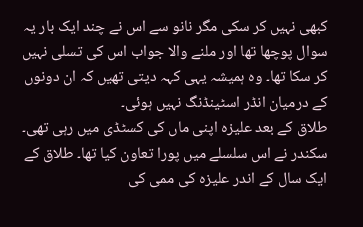کبھی نہیں کر سکی مگر نانو سے اس نے چند ایک بار یہ سوال پوچھا تھا اور ملنے والا جواب اس کی تسلی نہیں کر سکا تھا۔ وہ ہمیشہ یہی کہہ دیتی تھیں کہ ان دونوں کے درمیان انڈر اسٹینڈنگ نہیں ہوئی۔
طلاق کے بعد علیزہ اپنی ماں کی کسٹڈی میں رہی تھی۔ سکندر نے اس سلسلے میں پورا تعاون کیا تھا۔ طلاق کے ایک سال کے اندر علیزہ کی ممی کی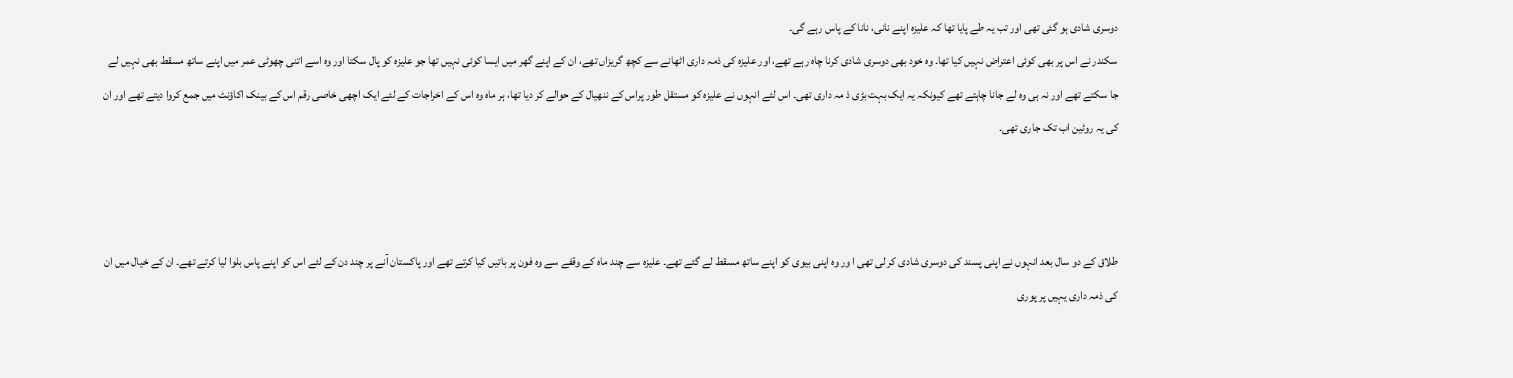دوسری شادی ہو گئی تھی اور تب یہ طے پایا تھا کہ علیزہ اپنے نانی، نانا کے پاس رہے گی۔
سکندر نے اس پر بھی کوئی اعتراض نہیں کیا تھا۔ وہ خود بھی دوسری شادی کرنا چاہ رہے تھے، اور علیزہ کی ذمہ داری اٹھانے سے کچھ گریزاں تھے، ان کے اپنے گھر میں ایسا کوئی نہیں تھا جو علیزہ کو پال سکتا اور وہ اسے اتنی چھوٹی عمر میں اپنے ساتھ مسقط بھی نہیں لے جا سکتے تھے اور نہ ہی وہ لے جانا چاہتے تھے کیونکہ یہ ایک بہت بڑی ذ مہ داری تھی۔ اس لئے انہوں نے علیزہ کو مستقل طور پراس کے ننھیال کے حوالے کر دیا تھا، ہر ماہ وہ اس کے اخراجات کے لئے ایک اچھی خاصی رقم اس کے بینک اکاؤنٹ میں جمع کروا دیتے تھے اور ان کی یہ روٹین اب تک جاری تھی۔



طلاق کے دو سال بعد انہوں نے اپنی پسند کی دوسری شادی کر لی تھی ا ور وہ اپنی بیوی کو اپنے ساتھ مسقط لے گئے تھے۔ علیزہ سے چند ماہ کے وقفے سے وہ فون پر باتیں کیا کرتے تھے اور پاکستان آنے پر چند دن کے لئے اس کو اپنے پاس بلوا لیا کرتے تھے۔ ان کے خیال میں ان کی ذمہ داری یہیں پر پوری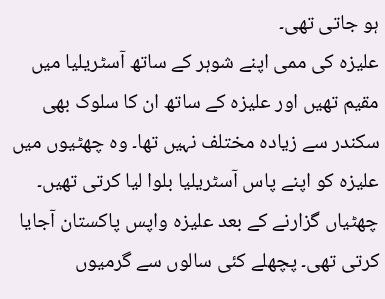ہو جاتی تھی۔
علیزہ کی ممی اپنے شوہر کے ساتھ آسٹریلیا میں مقیم تھیں اور علیزہ کے ساتھ ان کا سلوک بھی سکندر سے زیادہ مختلف نہیں تھا۔ وہ چھٹیوں میں علیزہ کو اپنے پاس آسٹریلیا بلوا لیا کرتی تھیں۔ چھٹیاں گزارنے کے بعد علیزہ واپس پاکستان آجایا کرتی تھی۔ پچھلے کئی سالوں سے گرمیوں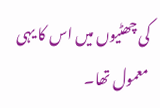کی چھٹیوں میں اس کا یہی معمول تھا۔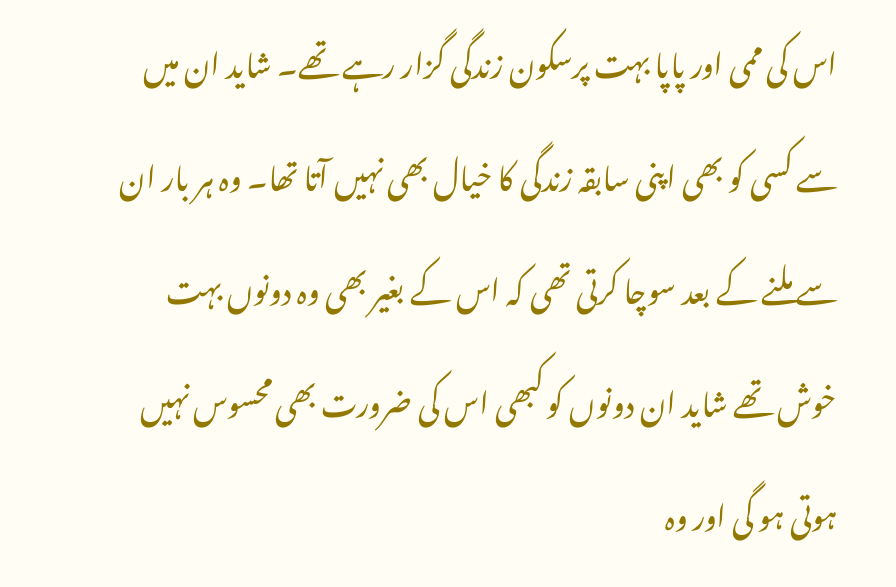اس کی ممی اور پاپا بہت پرسکون زندگی گزار رہے تھے۔ شاید ان میں سے کسی کو بھی اپنی سابقہ زندگی کا خیال بھی نہیں آتا تھا۔ وہ ہر بار ان سے ملنے کے بعد سوچا کرتی تھی کہ اس کے بغیر بھی وہ دونوں بہت خوش تھے شاید ان دونوں کو کبھی اس کی ضرورت بھی محسوس نہیں ہوتی ہو گی اور وہ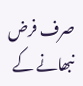صرف فرض نبھانے کے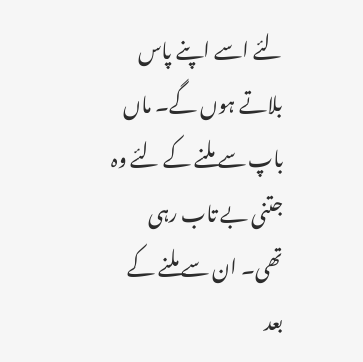لئے اسے اپنے پاس بلاتے ہوں گے۔ ماں باپ سے ملنے کے لئے وہ جتنی بے تاب رہی تھی۔ ان سے ملنے کے بعد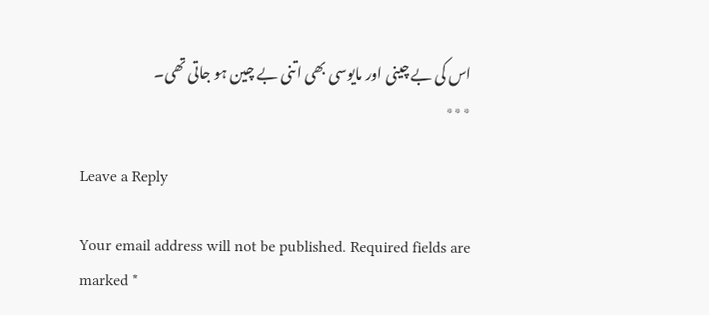اس کی بے چینی اور مایوسی بھی اتنی بے چین ہو جاتی تھی۔
٭٭٭

Leave a Reply

Your email address will not be published. Required fields are marked *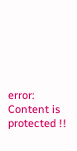error: Content is protected !!